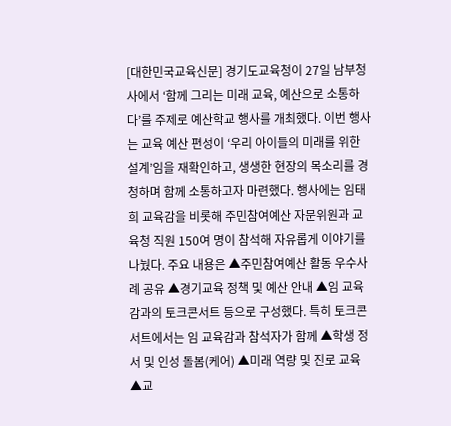[대한민국교육신문] 경기도교육청이 27일 남부청사에서 ‘함께 그리는 미래 교육, 예산으로 소통하다’를 주제로 예산학교 행사를 개최했다. 이번 행사는 교육 예산 편성이 ‘우리 아이들의 미래를 위한 설계’임을 재확인하고, 생생한 현장의 목소리를 경청하며 함께 소통하고자 마련했다. 행사에는 임태희 교육감을 비롯해 주민참여예산 자문위원과 교육청 직원 150여 명이 참석해 자유롭게 이야기를 나눴다. 주요 내용은 ▲주민참여예산 활동 우수사례 공유 ▲경기교육 정책 및 예산 안내 ▲임 교육감과의 토크콘서트 등으로 구성했다. 특히 토크콘서트에서는 임 교육감과 참석자가 함께 ▲학생 정서 및 인성 돌봄(케어) ▲미래 역량 및 진로 교육 ▲교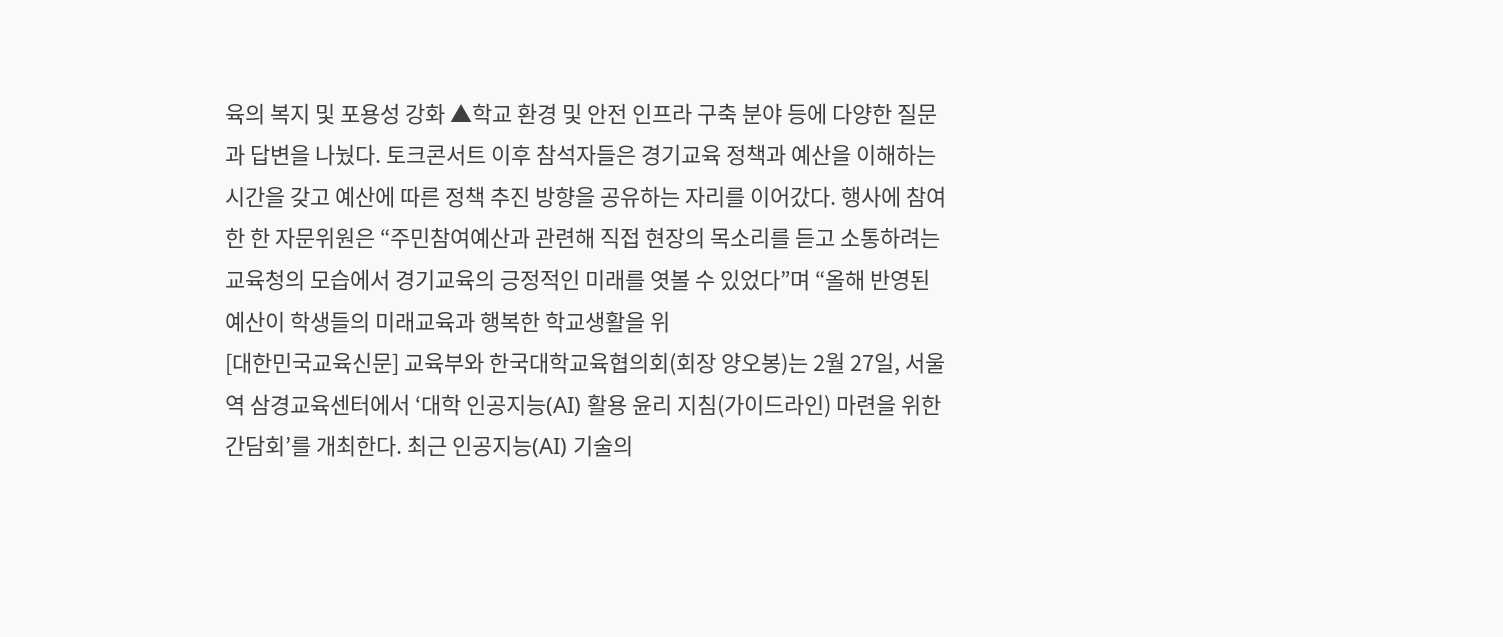육의 복지 및 포용성 강화 ▲학교 환경 및 안전 인프라 구축 분야 등에 다양한 질문과 답변을 나눴다. 토크콘서트 이후 참석자들은 경기교육 정책과 예산을 이해하는 시간을 갖고 예산에 따른 정책 추진 방향을 공유하는 자리를 이어갔다. 행사에 참여한 한 자문위원은 “주민참여예산과 관련해 직접 현장의 목소리를 듣고 소통하려는 교육청의 모습에서 경기교육의 긍정적인 미래를 엿볼 수 있었다”며 “올해 반영된 예산이 학생들의 미래교육과 행복한 학교생활을 위
[대한민국교육신문] 교육부와 한국대학교육협의회(회장 양오봉)는 2월 27일, 서울역 삼경교육센터에서 ‘대학 인공지능(AI) 활용 윤리 지침(가이드라인) 마련을 위한 간담회’를 개최한다. 최근 인공지능(AI) 기술의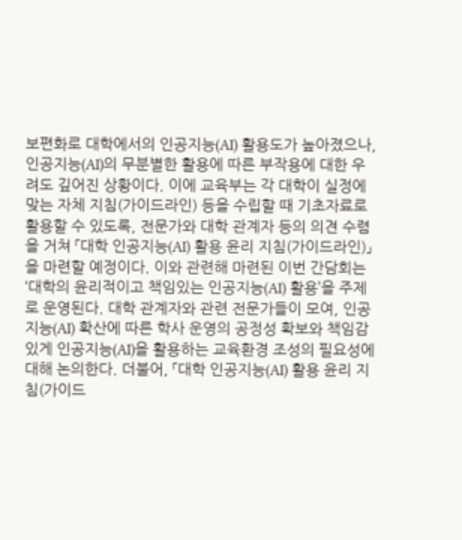보편화로 대학에서의 인공지능(AI) 활용도가 높아졌으나, 인공지능(AI)의 무분별한 활용에 따른 부작용에 대한 우려도 깊어진 상황이다. 이에 교육부는 각 대학이 실정에 맞는 자체 지침(가이드라인) 등을 수립할 때 기초자료로 활용할 수 있도록, 전문가와 대학 관계자 등의 의견 수렴을 거쳐 「대학 인공지능(AI) 활용 윤리 지침(가이드라인)」을 마련할 예정이다. 이와 관련해 마련된 이번 간담회는 ‘대학의 윤리적이고 책임있는 인공지능(AI) 활용’을 주제로 운영된다. 대학 관계자와 관련 전문가들이 모여, 인공지능(AI) 확산에 따른 학사 운영의 공정성 확보와 책임감 있게 인공지능(AI)을 활용하는 교육환경 조성의 필요성에 대해 논의한다. 더불어, 「대학 인공지능(AI) 활용 윤리 지침(가이드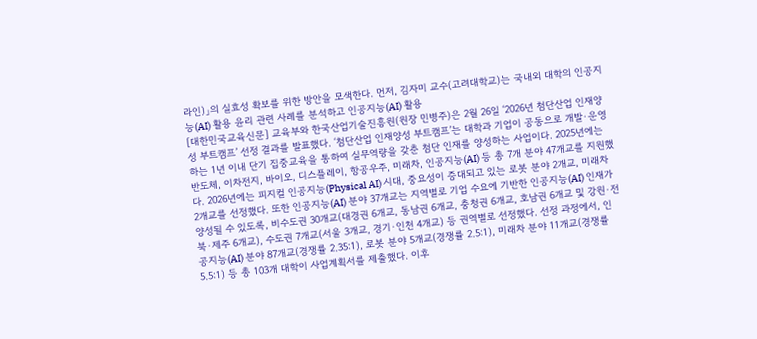라인)」의 실효성 확보를 위한 방안을 모색한다. 먼저, 김자미 교수(고려대학교)는 국내외 대학의 인공지능(AI) 활용 윤리 관련 사례를 분석하고 인공지능(AI) 활용
[대한민국교육신문] 교육부와 한국산업기술진흥원(원장 민병주)은 2월 26일 ‘2026년 첨단산업 인재양성 부트캠프’ 선정 결과를 발표했다. ‘첨단산업 인재양성 부트캠프’는 대학과 기업이 공동으로 개발·운영하는 1년 이내 단기 집중교육을 통하여 실무역량을 갖춘 첨단 인재를 양성하는 사업이다. 2025년에는 반도체, 이차전지, 바이오, 디스플레이, 항공우주, 미래차, 인공지능(AI) 등 총 7개 분야 47개교를 지원했다. 2026년에는 피지컬 인공지능(Physical AI) 시대, 중요성이 증대되고 있는 로봇 분야 2개교, 미래차 2개교를 선정했다. 또한 인공지능(AI) 분야 37개교는 지역별로 기업 수요에 기반한 인공지능(AI) 인재가 양성될 수 있도록, 비수도권 30개교(대경권 6개교, 동남권 6개교, 충청권 6개교, 호남권 6개교 및 강원·전북·제주 6개교), 수도권 7개교(서울 3개교, 경기·인천 4개교) 등 권역별로 선정했다. 선정 과정에서, 인공지능(AI) 분야 87개교(경쟁률 2.35:1), 로봇 분야 5개교(경쟁률 2.5:1), 미래차 분야 11개교(경쟁률 5.5:1) 등 총 103개 대학이 사업계획서를 제출했다. 이후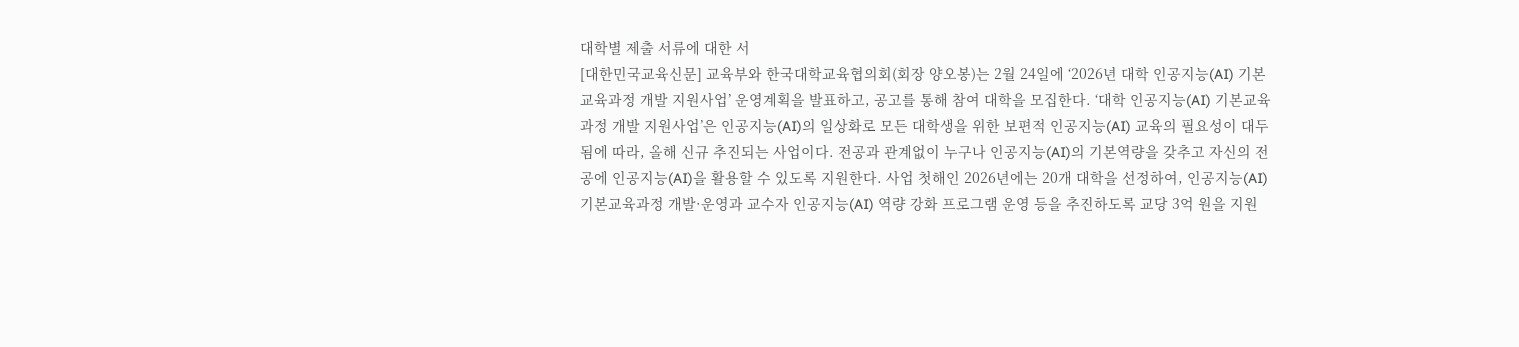대학별 제출 서류에 대한 서
[대한민국교육신문] 교육부와 한국대학교육협의회(회장 양오봉)는 2월 24일에 ‘2026년 대학 인공지능(AI) 기본교육과정 개발 지원사업’ 운영계획을 발표하고, 공고를 통해 참여 대학을 모집한다. ‘대학 인공지능(AI) 기본교육과정 개발 지원사업’은 인공지능(AI)의 일상화로 모든 대학생을 위한 보편적 인공지능(AI) 교육의 필요성이 대두됨에 따라, 올해 신규 추진되는 사업이다. 전공과 관계없이 누구나 인공지능(AI)의 기본역량을 갖추고 자신의 전공에 인공지능(AI)을 활용할 수 있도록 지원한다. 사업 첫해인 2026년에는 20개 대학을 선정하여, 인공지능(AI) 기본교육과정 개발·운영과 교수자 인공지능(AI) 역량 강화 프로그램 운영 등을 추진하도록 교당 3억 원을 지원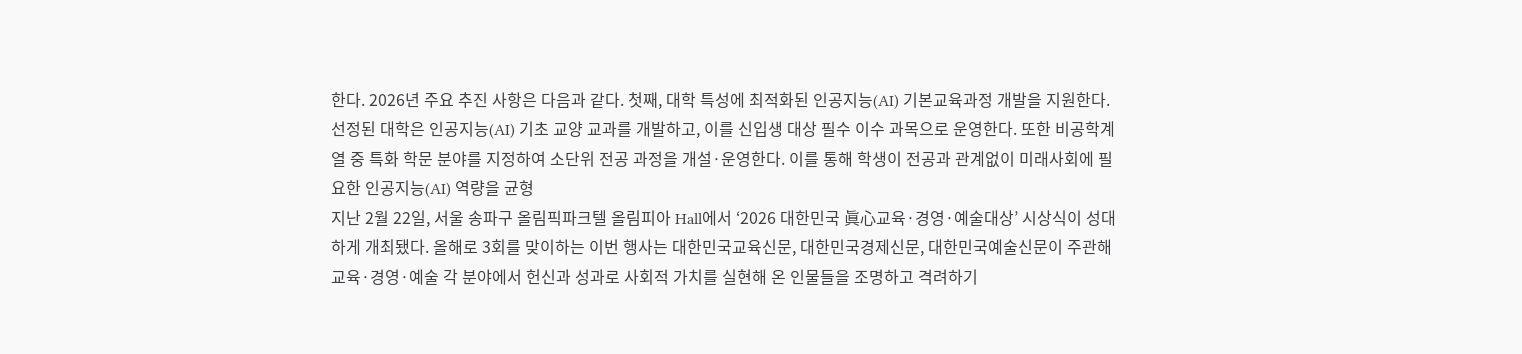한다. 2026년 주요 추진 사항은 다음과 같다. 첫째, 대학 특성에 최적화된 인공지능(AI) 기본교육과정 개발을 지원한다. 선정된 대학은 인공지능(AI) 기초 교양 교과를 개발하고, 이를 신입생 대상 필수 이수 과목으로 운영한다. 또한 비공학계열 중 특화 학문 분야를 지정하여 소단위 전공 과정을 개설·운영한다. 이를 통해 학생이 전공과 관계없이 미래사회에 필요한 인공지능(AI) 역량을 균형
지난 2월 22일, 서울 송파구 올림픽파크텔 올림피아 Hall에서 ‘2026 대한민국 眞心교육·경영·예술대상’ 시상식이 성대하게 개최됐다. 올해로 3회를 맞이하는 이번 행사는 대한민국교육신문, 대한민국경제신문, 대한민국예술신문이 주관해 교육·경영·예술 각 분야에서 헌신과 성과로 사회적 가치를 실현해 온 인물들을 조명하고 격려하기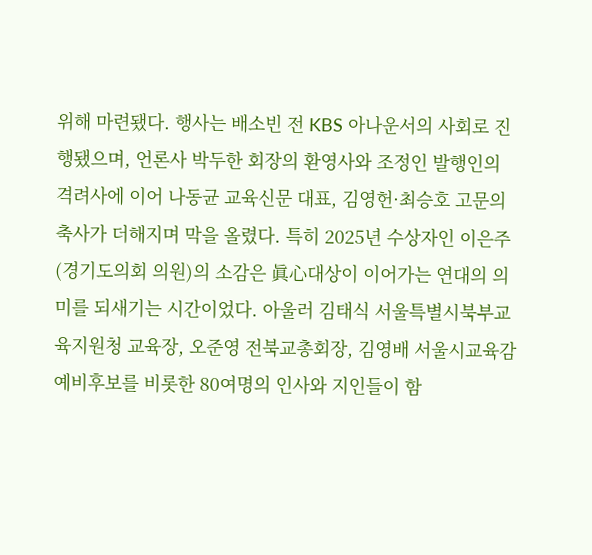위해 마련됐다. 행사는 배소빈 전 KBS 아나운서의 사회로 진행됐으며, 언론사 박두한 회장의 환영사와 조정인 발행인의 격려사에 이어 나동균 교육신문 대표, 김영헌·최승호 고문의 축사가 더해지며 막을 올렸다. 특히 2025년 수상자인 이은주(경기도의회 의원)의 소감은 眞心대상이 이어가는 연대의 의미를 되새기는 시간이었다. 아울러 김태식 서울특별시북부교육지원청 교육장, 오준영 전북교총회장, 김영배 서울시교육감 예비후보를 비롯한 80여명의 인사와 지인들이 함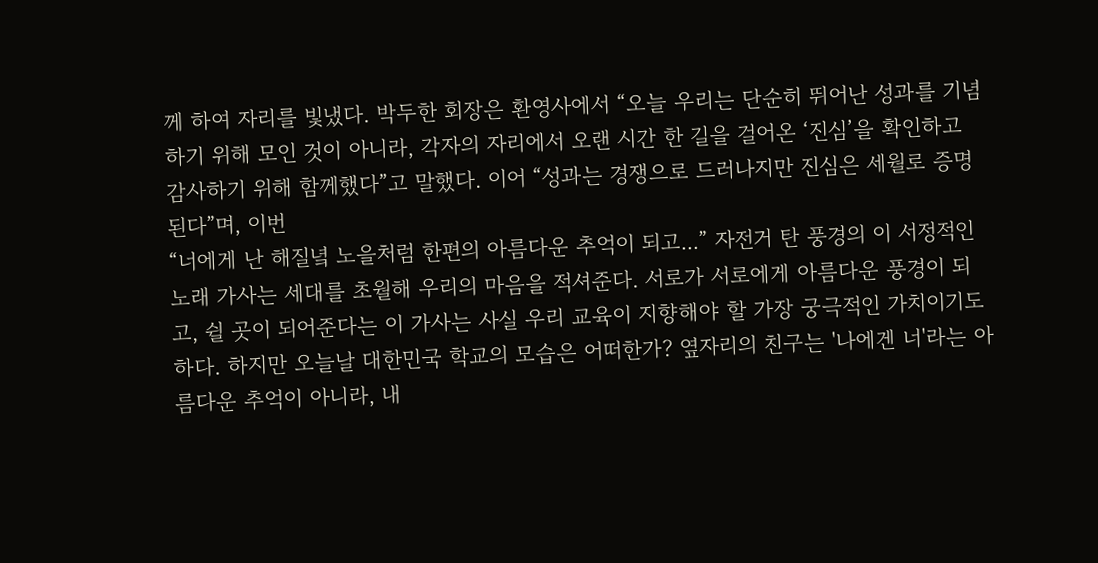께 하여 자리를 빛냈다. 박두한 회장은 환영사에서 “오늘 우리는 단순히 뛰어난 성과를 기념하기 위해 모인 것이 아니라, 각자의 자리에서 오랜 시간 한 길을 걸어온 ‘진심’을 확인하고 감사하기 위해 함께했다”고 말했다. 이어 “성과는 경쟁으로 드러나지만 진심은 세월로 증명된다”며, 이번
“너에게 난 해질녘 노을처럼 한편의 아름다운 추억이 되고...” 자전거 탄 풍경의 이 서정적인 노래 가사는 세대를 초월해 우리의 마음을 적셔준다. 서로가 서로에게 아름다운 풍경이 되고, 쉴 곳이 되어준다는 이 가사는 사실 우리 교육이 지향해야 할 가장 궁극적인 가치이기도 하다. 하지만 오늘날 대한민국 학교의 모습은 어떠한가? 옆자리의 친구는 '나에겐 너'라는 아름다운 추억이 아니라, 내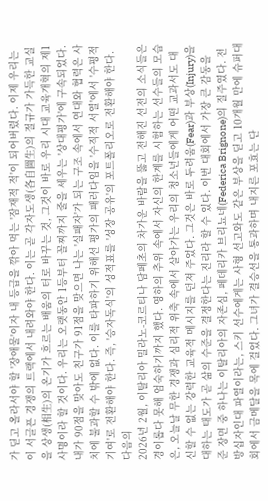가 딛고 올라서야 할 '장애물'이자 내 등급을 깎아 먹는 '잠재적 적'이 되어버렸다. 이제 우리는 이 서글픈 경쟁의 트랙에서 내려와야 한다. 이는 곧 각자도생(各自圖生)의 절규가 가득한 교실을 상생(相生)의 온기가 흐르는 배움의 터로 바꾸는 것, 그것이 바로 우리 시대 교육개혁의 제1 사명이라 할 것이다. 우리는 오랫동안 1등부터 꼴찌까지 줄을 세우는 '상대평가'에 구속되었다. 내가 90점을 맞아도 친구가 91점을 맞으면 나는 '실패자'가 되는 구조 속에서 연대와 협력은 사치에 불과할 수 밖에 없다. 이를 타파하기 위해선 평가의 패러다임을 '수직적 서열'에서 '수평적 기여'로 전환해야 한다. 즉, '승자독식'의 성적표를 '성장 공유'의 포트폴리오로 전환해야 한다. 다음의
2026년 2월, 이탈리아 밀라노-코르티나 담페초의 차가운 바람을 뚫고 전해진 선전의 소식들은 경이롭다 못해 엄숙하기까지 했다. 영하의 추위 속에서 자신의 한계를 시험하는 선수들의 모습은, 오늘날 무한 경쟁과 심리적 위축 속에서 살아가는 우리의 청소년들에게 어떤 교과서도 대신할 수 없는 강력한 교육적 메시지를 던져 주었다. 그것은 바로 두려움(Fear)과 부상(Injury)을 대하는 태도가 곧 삶의 수준을 결정한다는 진리라 할 수 있다. 이번 대회에서 가장 큰 감동을 준 장면 중 하나는 이탈리아의 자존심, 페데리카 브리뇨네(Federica Brignone)의 질주였다. 전방십자인대 파열이라는, 스키 선수에게는 사형 선고와도 같은 부상을 딛고 10개월 만에 슈퍼대회에서 금메달을 목에 걸었다. 그녀가 결승선을 통과하며 내지른 포효는 단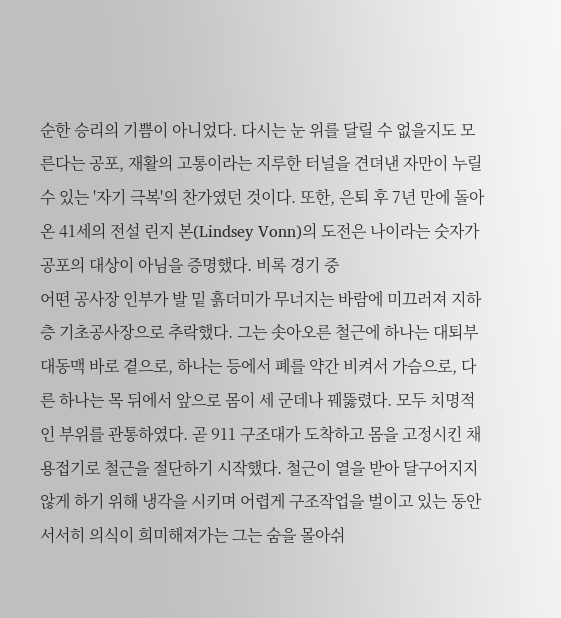순한 승리의 기쁨이 아니었다. 다시는 눈 위를 달릴 수 없을지도 모른다는 공포, 재활의 고통이라는 지루한 터널을 견뎌낸 자만이 누릴 수 있는 '자기 극복'의 찬가였던 것이다. 또한, 은퇴 후 7년 만에 돌아온 41세의 전설 린지 본(Lindsey Vonn)의 도전은 나이라는 숫자가 공포의 대상이 아님을 증명했다. 비록 경기 중
어떤 공사장 인부가 발 밑 흙더미가 무너지는 바람에 미끄러져 지하층 기초공사장으로 추락했다. 그는 솟아오른 철근에 하나는 대퇴부 대동맥 바로 곁으로, 하나는 등에서 폐를 약간 비켜서 가슴으로, 다른 하나는 목 뒤에서 앞으로 몸이 세 군데나 꿰뚫렸다. 모두 치명적인 부위를 관통하였다. 곧 911 구조대가 도착하고 몸을 고정시킨 채 용접기로 철근을 절단하기 시작했다. 철근이 열을 받아 달구어지지 않게 하기 위해 냉각을 시키며 어렵게 구조작업을 벌이고 있는 동안 서서히 의식이 희미해져가는 그는 숨을 몰아쉬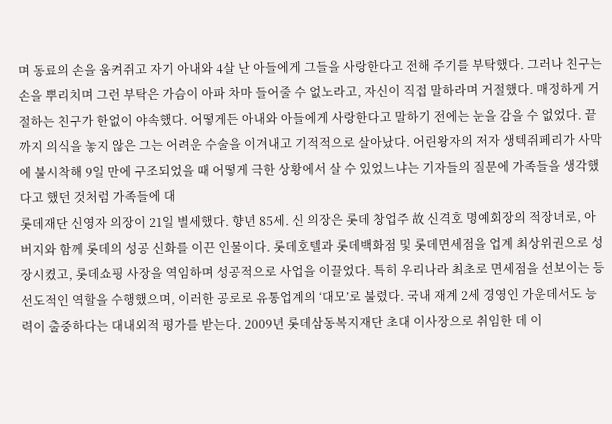며 동료의 손을 움켜쥐고 자기 아내와 4살 난 아들에게 그들을 사랑한다고 전해 주기를 부탁했다. 그러나 친구는 손을 뿌리치며 그런 부탁은 가슴이 아파 차마 들어줄 수 없노라고, 자신이 직접 말하라며 거절했다. 매정하게 거절하는 친구가 한없이 야속했다. 어떻게든 아내와 아들에게 사랑한다고 말하기 전에는 눈을 감을 수 없었다. 끝까지 의식을 놓지 않은 그는 어려운 수술을 이겨내고 기적적으로 살아났다. 어린왕자의 저자 생텍쥐페리가 사막에 불시착해 9일 만에 구조되었을 때 어떻게 극한 상황에서 살 수 있었느냐는 기자들의 질문에 가족들을 생각했다고 했던 것처럼 가족들에 대
롯데재단 신영자 의장이 21일 별세했다. 향년 85세. 신 의장은 롯데 창업주 故 신격호 명예회장의 적장녀로, 아버지와 함께 롯데의 성공 신화를 이끈 인물이다. 롯데호텔과 롯데백화점 및 롯데면세점을 업계 최상위권으로 성장시켰고, 롯데쇼핑 사장을 역임하며 성공적으로 사업을 이끌었다. 특히 우리나라 최초로 면세점을 선보이는 등 선도적인 역할을 수행했으며, 이러한 공로로 유통업계의 ‘대모’로 불렸다. 국내 재계 2세 경영인 가운데서도 능력이 출중하다는 대내외적 평가를 받는다. 2009년 롯데삼동복지재단 초대 이사장으로 취임한 데 이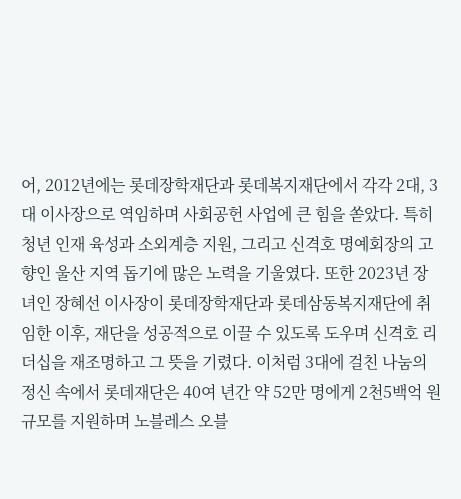어, 2012년에는 롯데장학재단과 롯데복지재단에서 각각 2대, 3대 이사장으로 역임하며 사회공헌 사업에 큰 힘을 쏟았다. 특히 청년 인재 육성과 소외계층 지원, 그리고 신격호 명예회장의 고향인 울산 지역 돕기에 많은 노력을 기울였다. 또한 2023년 장녀인 장혜선 이사장이 롯데장학재단과 롯데삼동복지재단에 취임한 이후, 재단을 성공적으로 이끌 수 있도록 도우며 신격호 리더십을 재조명하고 그 뜻을 기렸다. 이처럼 3대에 걸친 나눔의 정신 속에서 롯데재단은 40여 년간 약 52만 명에게 2천5백억 원 규모를 지원하며 노블레스 오블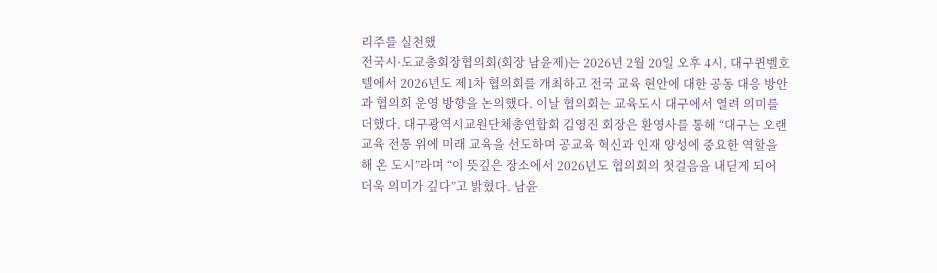리주를 실천했
전국시·도교총회장협의회(회장 남윤제)는 2026년 2월 20일 오후 4시, 대구퀸벨호텔에서 2026년도 제1차 협의회를 개최하고 전국 교육 현안에 대한 공동 대응 방안과 협의회 운영 방향을 논의했다. 이날 협의회는 교육도시 대구에서 열려 의미를 더했다. 대구광역시교원단체총연합회 김영진 회장은 환영사를 통해 “대구는 오랜 교육 전통 위에 미래 교육을 선도하며 공교육 혁신과 인재 양성에 중요한 역할을 해 온 도시”라며 “이 뜻깊은 장소에서 2026년도 협의회의 첫걸음을 내딛게 되어 더욱 의미가 깊다”고 밝혔다. 남윤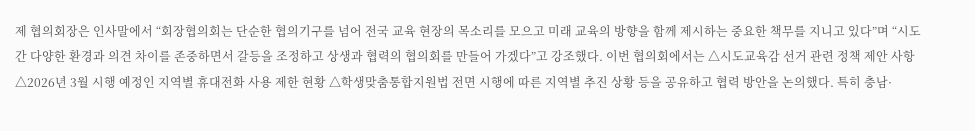제 협의회장은 인사말에서 “회장협의회는 단순한 협의기구를 넘어 전국 교육 현장의 목소리를 모으고 미래 교육의 방향을 함께 제시하는 중요한 책무를 지니고 있다”며 “시도 간 다양한 환경과 의견 차이를 존중하면서 갈등을 조정하고 상생과 협력의 협의회를 만들어 가겠다”고 강조했다. 이번 협의회에서는 △시도교육감 선거 관련 정책 제안 사항 △2026년 3월 시행 예정인 지역별 휴대전화 사용 제한 현황 △학생맞춤통합지원법 전면 시행에 따른 지역별 추진 상황 등을 공유하고 협력 방안을 논의했다. 특히 충남·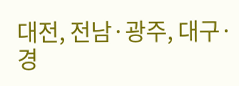대전, 전남·광주, 대구·경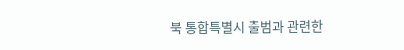북 통합특별시 출범과 관련한